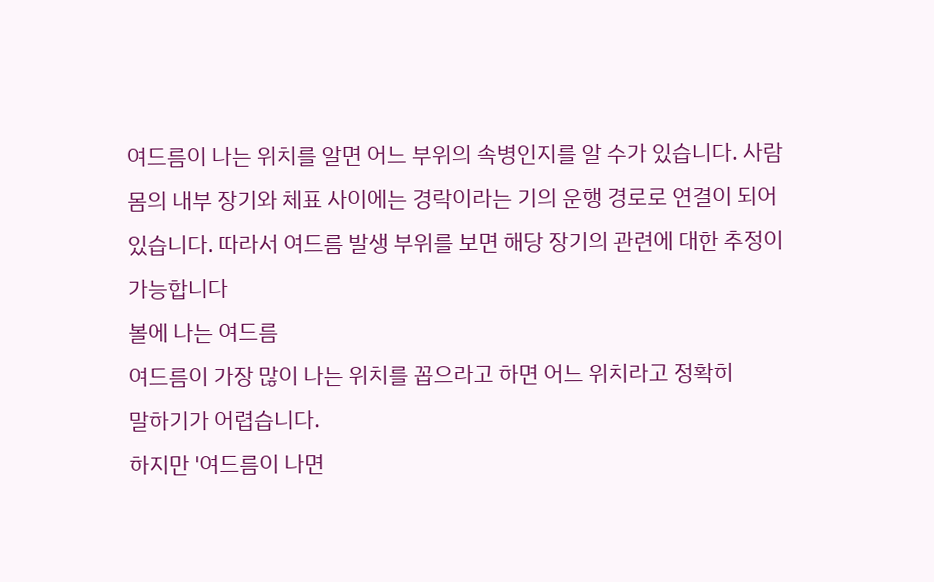여드름이 나는 위치를 알면 어느 부위의 속병인지를 알 수가 있습니다. 사람
몸의 내부 장기와 체표 사이에는 경락이라는 기의 운행 경로로 연결이 되어
있습니다. 따라서 여드름 발생 부위를 보면 해당 장기의 관련에 대한 추정이
가능합니다
볼에 나는 여드름
여드름이 가장 많이 나는 위치를 꼽으라고 하면 어느 위치라고 정확히
말하기가 어렵습니다.
하지만 '여드름이 나면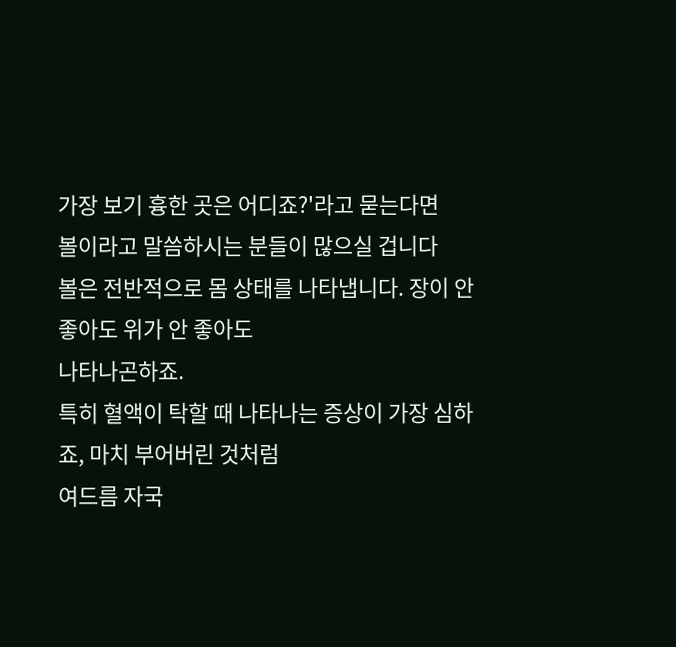가장 보기 흉한 곳은 어디죠?'라고 묻는다면
볼이라고 말씀하시는 분들이 많으실 겁니다
볼은 전반적으로 몸 상태를 나타냅니다. 장이 안좋아도 위가 안 좋아도
나타나곤하죠.
특히 혈액이 탁할 때 나타나는 증상이 가장 심하죠, 마치 부어버린 것처럼
여드름 자국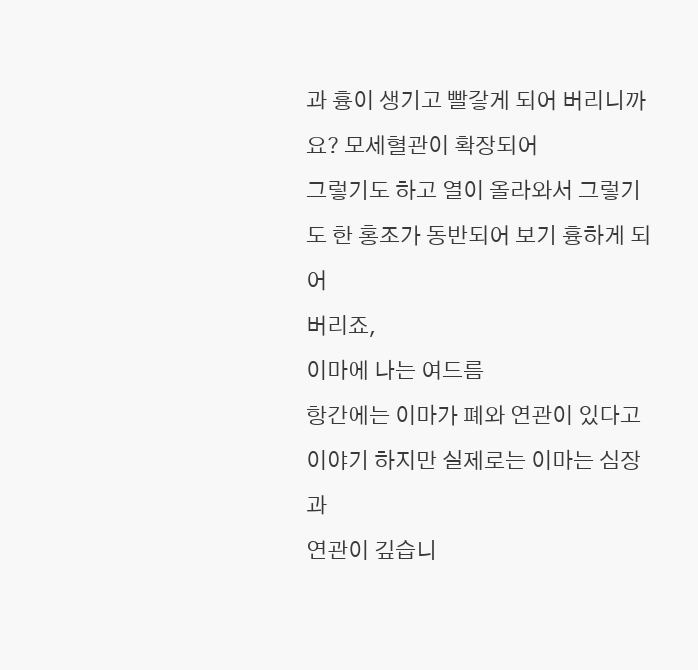과 흉이 생기고 빨갛게 되어 버리니까요? 모세혈관이 확장되어
그렇기도 하고 열이 올라와서 그렇기도 한 홍조가 동반되어 보기 흉하게 되어
버리죠,
이마에 나는 여드름
항간에는 이마가 폐와 연관이 있다고 이야기 하지만 실제로는 이마는 심장과
연관이 깊습니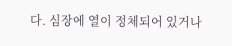다. 심장에 열이 정체되어 있거나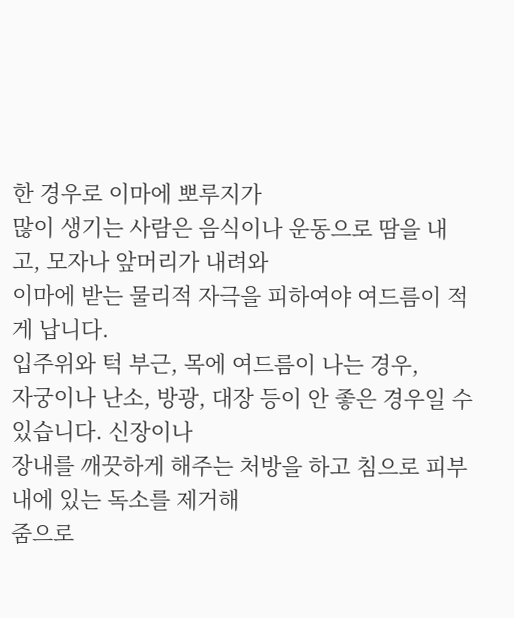한 경우로 이마에 뽀루지가
많이 생기는 사람은 음식이나 운동으로 땀을 내고, 모자나 앞머리가 내려와
이마에 받는 물리적 자극을 피하여야 여드름이 적게 납니다.
입주위와 턱 부근, 목에 여드름이 나는 경우,
자궁이나 난소, 방광, 대장 등이 안 좋은 경우일 수 있습니다. 신장이나
장내를 깨끗하게 해주는 처방을 하고 침으로 피부내에 있는 독소를 제거해
줌으로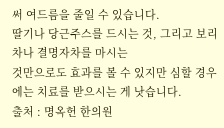써 여드름을 줄일 수 있습니다.
딸기나 당근주스를 드시는 것, 그리고 보리차나 결명자차를 마시는
것만으로도 효과를 볼 수 있지만 심할 경우에는 치료를 받으시는 게 낫습니다.
출처 : 명옥헌 한의원